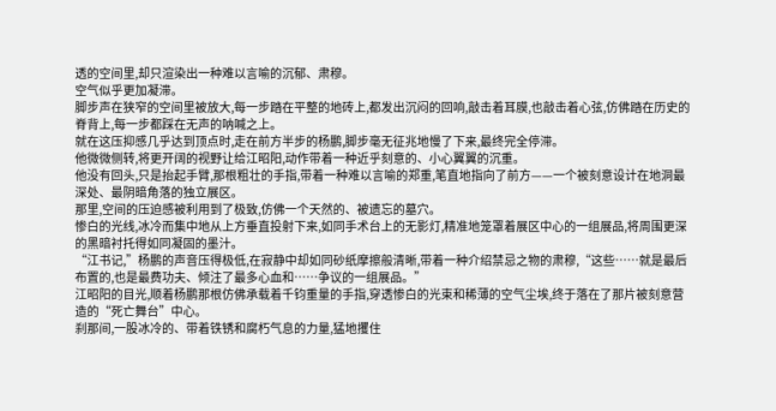透的空间里,却只渲染出一种难以言喻的沉郁、肃穆。
空气似乎更加凝滞。
脚步声在狭窄的空间里被放大,每一步踏在平整的地砖上,都发出沉闷的回响,敲击着耳膜,也敲击着心弦,仿佛踏在历史的脊背上,每一步都踩在无声的呐喊之上。
就在这压抑感几乎达到顶点时,走在前方半步的杨鹏,脚步毫无征兆地慢了下来,最终完全停滞。
他微微侧转,将更开阔的视野让给江昭阳,动作带着一种近乎刻意的、小心翼翼的沉重。
他没有回头,只是抬起手臂,那根粗壮的手指,带着一种难以言喻的郑重,笔直地指向了前方——一个被刻意设计在地洞最深处、最阴暗角落的独立展区。
那里,空间的压迫感被利用到了极致,仿佛一个天然的、被遗忘的墓穴。
惨白的光线,冰冷而集中地从上方垂直投射下来,如同手术台上的无影灯,精准地笼罩着展区中心的一组展品,将周围更深的黑暗衬托得如同凝固的墨汁。
“江书记,”杨鹏的声音压得极低,在寂静中却如同砂纸摩擦般清晰,带着一种介绍禁忌之物的肃穆,“这些……就是最后布置的,也是最费功夫、倾注了最多心血和……争议的一组展品。”
江昭阳的目光,顺着杨鹏那根仿佛承载着千钧重量的手指,穿透惨白的光束和稀薄的空气尘埃,终于落在了那片被刻意营造的“死亡舞台”中心。
刹那间,一股冰冷的、带着铁锈和腐朽气息的力量,猛地攫住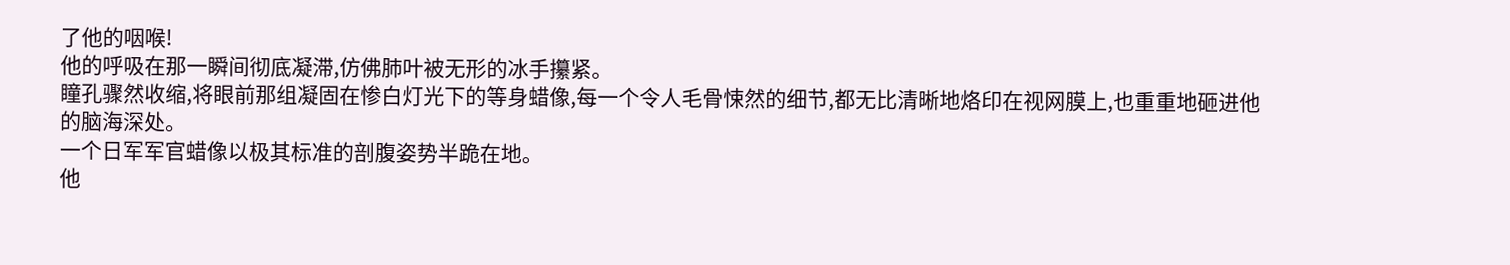了他的咽喉!
他的呼吸在那一瞬间彻底凝滞,仿佛肺叶被无形的冰手攥紧。
瞳孔骤然收缩,将眼前那组凝固在惨白灯光下的等身蜡像,每一个令人毛骨悚然的细节,都无比清晰地烙印在视网膜上,也重重地砸进他的脑海深处。
一个日军军官蜡像以极其标准的剖腹姿势半跪在地。
他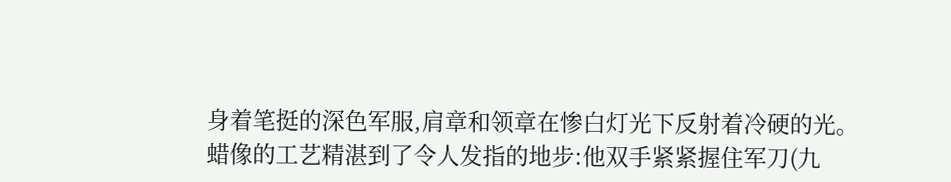身着笔挺的深色军服,肩章和领章在惨白灯光下反射着冷硬的光。
蜡像的工艺精湛到了令人发指的地步:他双手紧紧握住军刀(九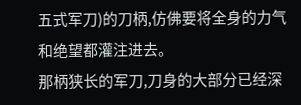五式军刀)的刀柄,仿佛要将全身的力气和绝望都灌注进去。
那柄狭长的军刀,刀身的大部分已经深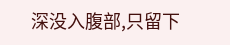深没入腹部,只留下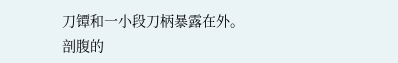刀镡和一小段刀柄暴露在外。
剖腹的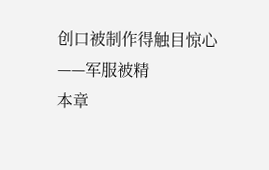创口被制作得触目惊心——军服被精
本章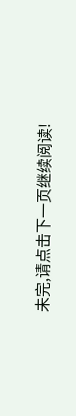未完,请点击下一页继续阅读!